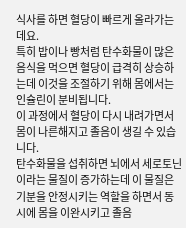식사를 하면 혈당이 빠르게 올라가는데요.
특히 밥이나 빵처럼 탄수화물이 많은 음식을 먹으면 혈당이 급격히 상승하는데 이것을 조절하기 위해 몸에서는 인슐린이 분비됩니다.
이 과정에서 혈당이 다시 내려가면서 몸이 나른해지고 졸음이 생길 수 있습니다.
탄수화물을 섭취하면 뇌에서 세로토닌이라는 물질이 증가하는데 이 물질은 기분을 안정시키는 역할을 하면서 동시에 몸을 이완시키고 졸음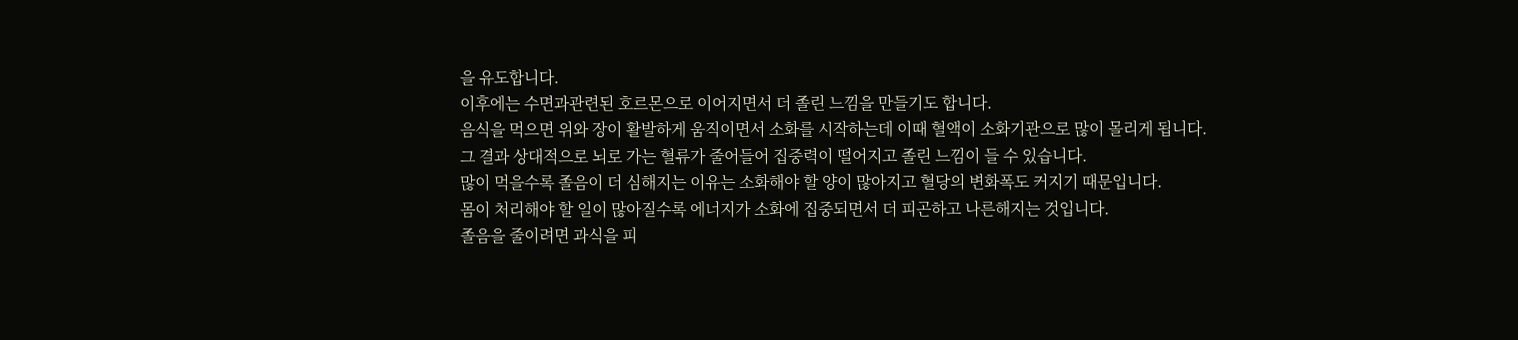을 유도합니다.
이후에는 수면과관련된 호르몬으로 이어지면서 더 졸린 느낌을 만들기도 합니다.
음식을 먹으면 위와 장이 활발하게 움직이면서 소화를 시작하는데 이때 혈액이 소화기관으로 많이 몰리게 됩니다.
그 결과 상대적으로 뇌로 가는 혈류가 줄어들어 집중력이 떨어지고 졸린 느낌이 들 수 있습니다.
많이 먹을수록 졸음이 더 심해지는 이유는 소화해야 할 양이 많아지고 혈당의 변화폭도 커지기 때문입니다.
몸이 처리해야 할 일이 많아질수록 에너지가 소화에 집중되면서 더 피곤하고 나른해지는 것입니다.
졸음을 줄이려면 과식을 피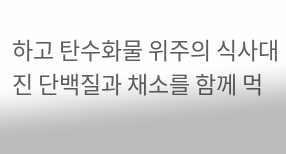하고 탄수화물 위주의 식사대진 단백질과 채소를 함께 먹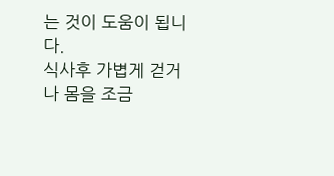는 것이 도움이 됩니다.
식사후 가볍게 걷거나 몸을 조금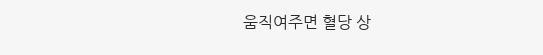움직여주면 혈당 상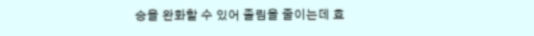승을 완화할 수 있어 졸림을 줄이는데 효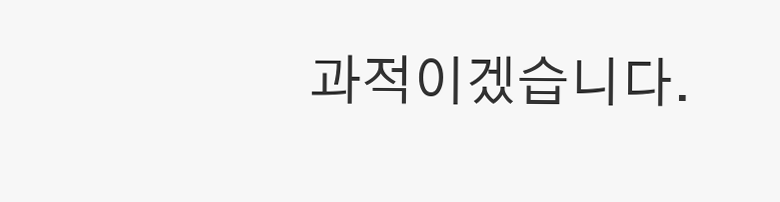과적이겠습니다.